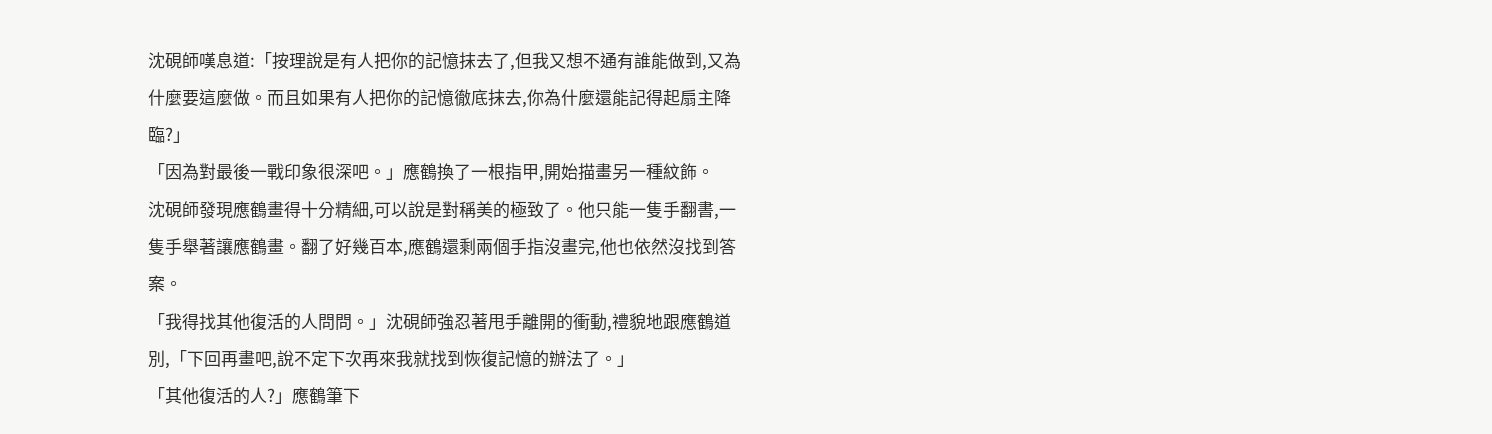沈硯師嘆息道:「按理說是有人把你的記憶抹去了,但我又想不通有誰能做到,又為什麼要這麼做。而且如果有人把你的記憶徹底抹去,你為什麼還能記得起扇主降臨?」
「因為對最後一戰印象很深吧。」應鶴換了一根指甲,開始描畫另一種紋飾。
沈硯師發現應鶴畫得十分精細,可以說是對稱美的極致了。他只能一隻手翻書,一隻手舉著讓應鶴畫。翻了好幾百本,應鶴還剩兩個手指沒畫完,他也依然沒找到答案。
「我得找其他復活的人問問。」沈硯師強忍著甩手離開的衝動,禮貌地跟應鶴道別,「下回再畫吧,說不定下次再來我就找到恢復記憶的辦法了。」
「其他復活的人?」應鶴筆下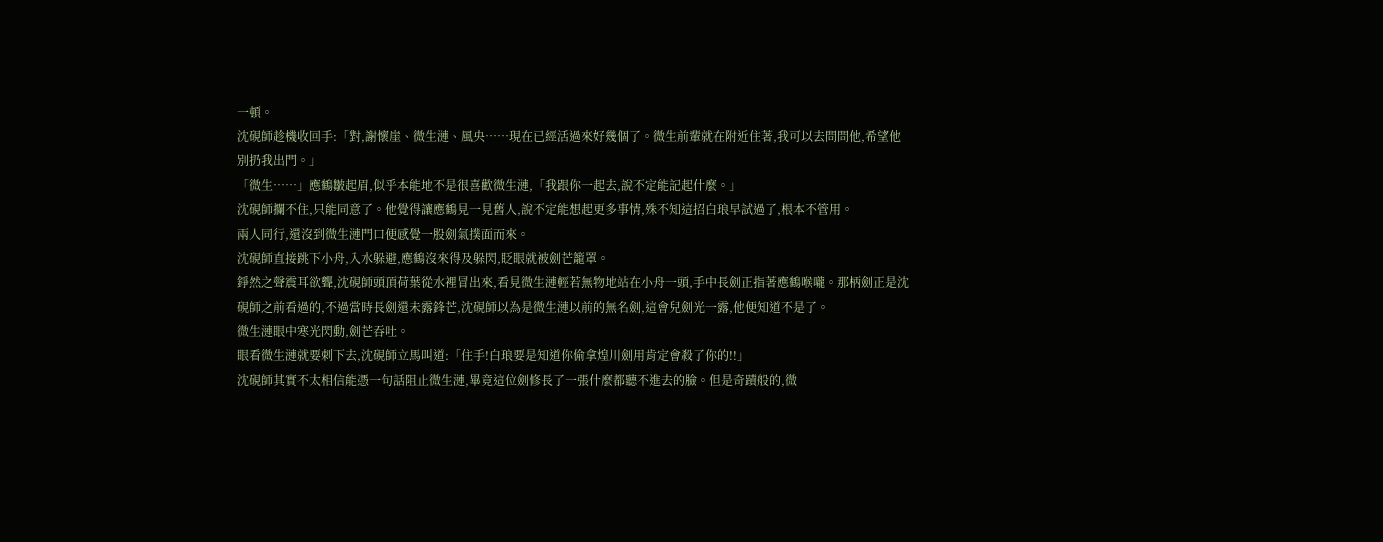一頓。
沈硯師趁機收回手:「對,謝懷崖、微生漣、風央……現在已經活過來好幾個了。微生前輩就在附近住著,我可以去問問他,希望他別扔我出門。」
「微生……」應鶴皺起眉,似乎本能地不是很喜歡微生漣,「我跟你一起去,說不定能記起什麼。」
沈硯師攔不住,只能同意了。他覺得讓應鶴見一見舊人,說不定能想起更多事情,殊不知這招白琅早試過了,根本不管用。
兩人同行,還沒到微生漣門口便感覺一股劍氣撲面而來。
沈硯師直接跳下小舟,入水躲避,應鶴沒來得及躲閃,眨眼就被劍芒籠罩。
錚然之聲震耳欲聾,沈硯師頭頂荷葉從水裡冒出來,看見微生漣輕若無物地站在小舟一頭,手中長劍正指著應鶴喉嚨。那柄劍正是沈硯師之前看過的,不過當時長劍還未露鋒芒,沈硯師以為是微生漣以前的無名劍,這會兒劍光一露,他便知道不是了。
微生漣眼中寒光閃動,劍芒吞吐。
眼看微生漣就要刺下去,沈硯師立馬叫道:「住手!白琅要是知道你偷拿煌川劍用肯定會殺了你的!!」
沈硯師其實不太相信能憑一句話阻止微生漣,畢竟這位劍修長了一張什麼都聽不進去的臉。但是奇蹟般的,微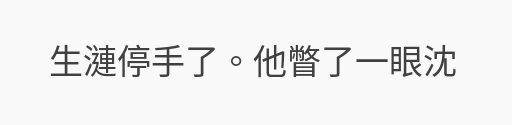生漣停手了。他瞥了一眼沈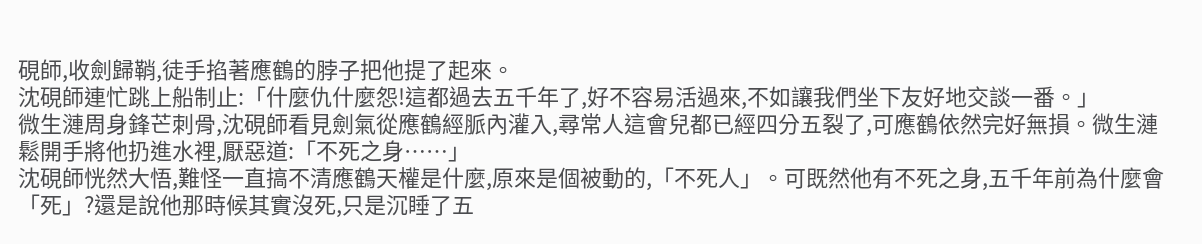硯師,收劍歸鞘,徒手掐著應鶴的脖子把他提了起來。
沈硯師連忙跳上船制止:「什麼仇什麼怨!這都過去五千年了,好不容易活過來,不如讓我們坐下友好地交談一番。」
微生漣周身鋒芒刺骨,沈硯師看見劍氣從應鶴經脈內灌入,尋常人這會兒都已經四分五裂了,可應鶴依然完好無損。微生漣鬆開手將他扔進水裡,厭惡道:「不死之身……」
沈硯師恍然大悟,難怪一直搞不清應鶴天權是什麼,原來是個被動的,「不死人」。可既然他有不死之身,五千年前為什麼會「死」?還是說他那時候其實沒死,只是沉睡了五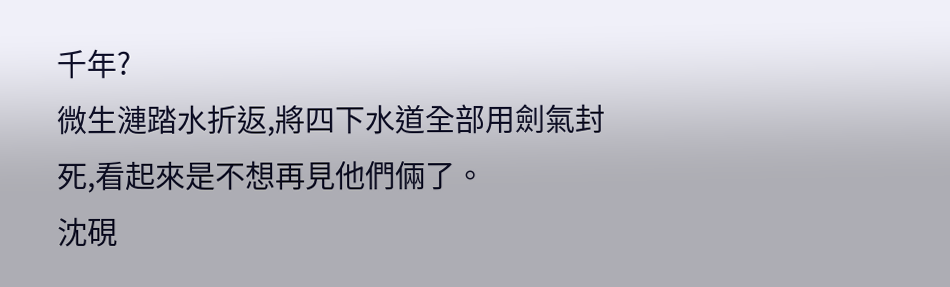千年?
微生漣踏水折返,將四下水道全部用劍氣封死,看起來是不想再見他們倆了。
沈硯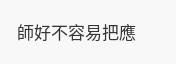師好不容易把應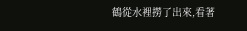鶴從水裡撈了出來,看著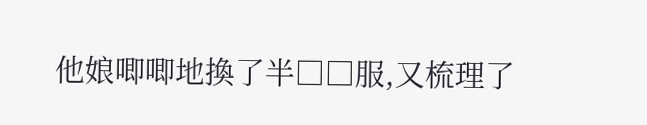他娘唧唧地換了半□□服,又梳理了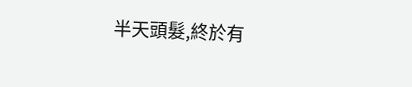半天頭髮,終於有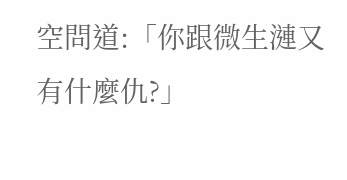空問道:「你跟微生漣又有什麼仇?」